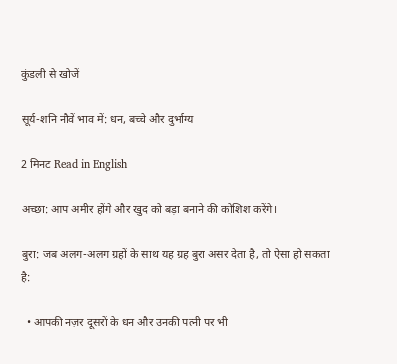कुंडली से खोजें

सूर्य-शनि नौवें भाव में: धन, बच्चे और दुर्भाग्य

2 मिनट Read in English

अच्छा: आप अमीर होंगे और खुद को बड़ा बनाने की कोशिश करेंगे।

बुरा: जब अलग-अलग ग्रहों के साथ यह ग्रह बुरा असर देता है, तो ऐसा हो सकता है:

  • आपकी नज़र दूसरों के धन और उनकी पत्नी पर भी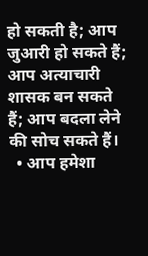हो सकती है; आप जुआरी हो सकते हैं; आप अत्याचारी शासक बन सकते हैं; आप बदला लेने की सोच सकते हैं।
  • आप हमेशा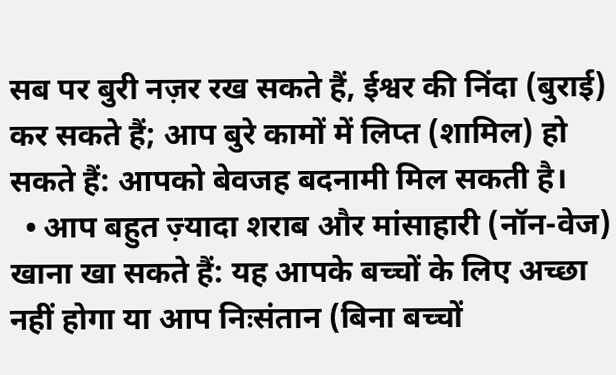सब पर बुरी नज़र रख सकते हैं, ईश्वर की निंदा (बुराई) कर सकते हैं; आप बुरे कामों में लिप्त (शामिल) हो सकते हैं: आपको बेवजह बदनामी मिल सकती है।
  • आप बहुत ज़्यादा शराब और मांसाहारी (नॉन-वेज) खाना खा सकते हैं: यह आपके बच्चों के लिए अच्छा नहीं होगा या आप निःसंतान (बिना बच्चों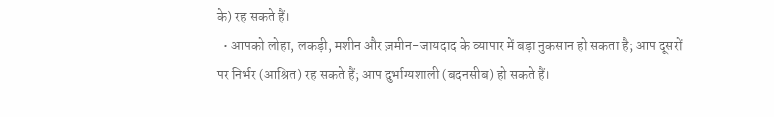के) रह सकते हैं।
  • आपको लोहा, लकड़ी, मशीन और ज़मीन-जायदाद के व्यापार में बड़ा नुकसान हो सकता है; आप दूसरों पर निर्भर (आश्रित) रह सकते हैं; आप दुर्भाग्यशाली (बदनसीब) हो सकते हैं।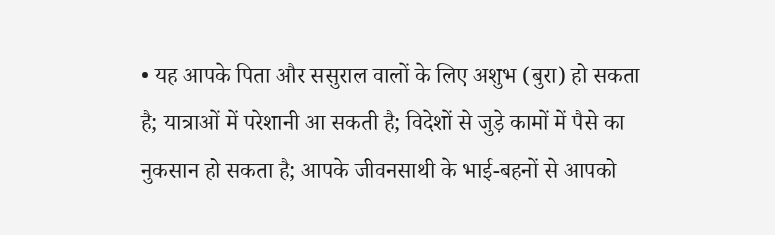• यह आपके पिता और ससुराल वालों के लिए अशुभ (बुरा) हो सकता है; यात्राओं में परेशानी आ सकती है; विदेशों से जुड़े कामों में पैसे का नुकसान हो सकता है; आपके जीवनसाथी के भाई-बहनों से आपको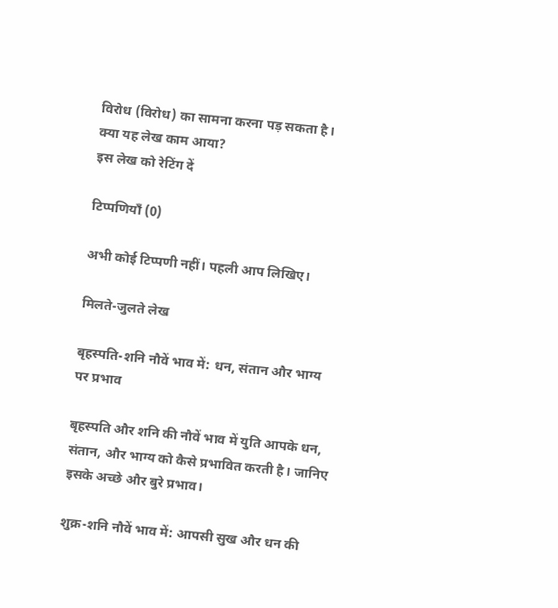विरोध (विरोध) का सामना करना पड़ सकता है।
क्या यह लेख काम आया?
इस लेख को रेटिंग दें

टिप्पणियाँ (0)

अभी कोई टिप्पणी नहीं। पहली आप लिखिए।

मिलते-जुलते लेख

बृहस्पति-शनि नौवें भाव में: धन, संतान और भाग्य पर प्रभाव

बृहस्पति और शनि की नौवें भाव में युति आपके धन, संतान, और भाग्य को कैसे प्रभावित करती है। जानिए इसके अच्छे और बुरे प्रभाव।

शुक्र-शनि नौवें भाव में: आपसी सुख और धन की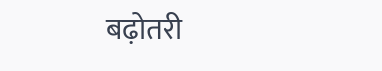बढ़ोतरी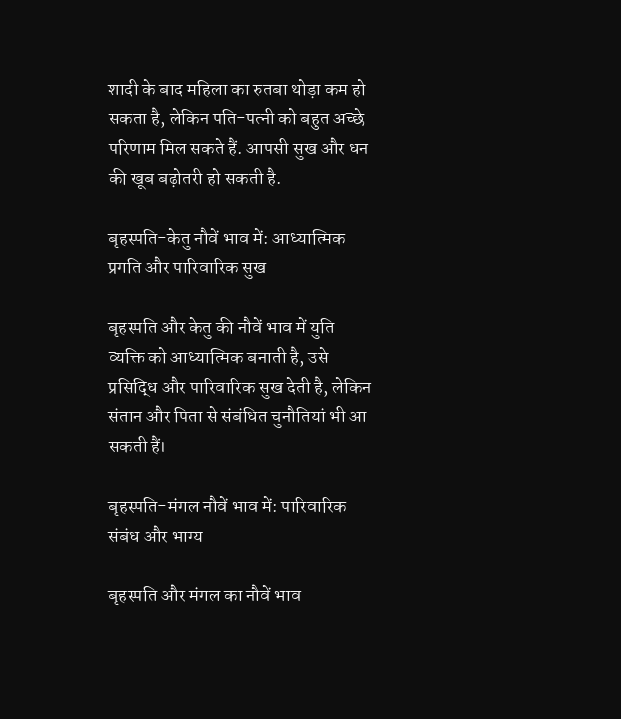शादी के बाद महिला का रुतबा थोड़ा कम हो सकता है, लेकिन पति-पत्नी को बहुत अच्छे परिणाम मिल सकते हैं. आपसी सुख और धन की खूब बढ़ोतरी हो सकती है.

बृहस्पति-केतु नौवें भाव में: आध्यात्मिक प्रगति और पारिवारिक सुख

बृहस्पति और केतु की नौवें भाव में युति व्यक्ति को आध्यात्मिक बनाती है, उसे प्रसिद्धि और पारिवारिक सुख देती है, लेकिन संतान और पिता से संबंधित चुनौतियां भी आ सकती हैं।

बृहस्पति-मंगल नौवें भाव में: पारिवारिक संबंध और भाग्य

बृहस्पति और मंगल का नौवें भाव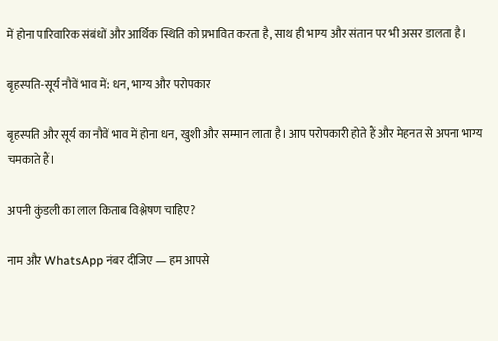में होना पारिवारिक संबंधों और आर्थिक स्थिति को प्रभावित करता है, साथ ही भाग्य और संतान पर भी असर डालता है।

बृहस्पति-सूर्य नौवें भाव में: धन, भाग्य और परोपकार

बृहस्पति और सूर्य का नौवें भाव में होना धन, खुशी और सम्मान लाता है। आप परोपकारी होते हैं और मेहनत से अपना भाग्य चमकाते हैं।

अपनी कुंडली का लाल किताब विश्लेषण चाहिए?

नाम और WhatsApp नंबर दीजिए — हम आपसे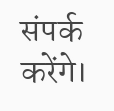संपर्क करेंगे।